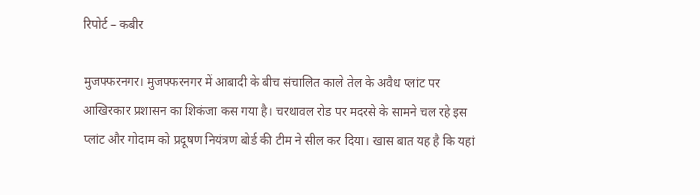रिपोर्ट – कबीर

मुजफ्फरनगर। मुजफ्फरनगर में आबादी के बीच संचालित काले तेल के अवैध प्लांट पर आखिरकार प्रशासन का शिकंजा कस गया है। चरथावल रोड पर मदरसे के सामने चल रहे इस प्लांट और गोदाम को प्रदूषण नियंत्रण बोर्ड की टीम ने सील कर दिया। खास बात यह है कि यहां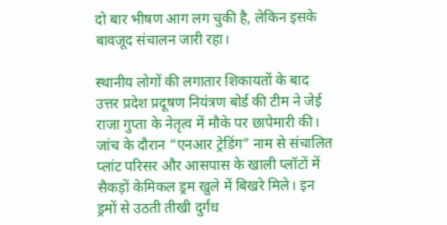दो बार भीषण आग लग चुकी है, लेकिन इसके बावजूद संचालन जारी रहा।

स्थानीय लोगों की लगातार शिकायतों के बाद उत्तर प्रदेश प्रदूषण नियंत्रण बोर्ड की टीम ने जेई राजा गुप्ता के नेतृत्व में मौके पर छापेमारी की। जांच के दौरान “एनआर ट्रेडिंग” नाम से संचालित प्लांट परिसर और आसपास के खाली प्लॉटों में सैकड़ों केमिकल ड्रम खुले में बिखरे मिले। इन ड्रमों से उठती तीखी दुर्गंध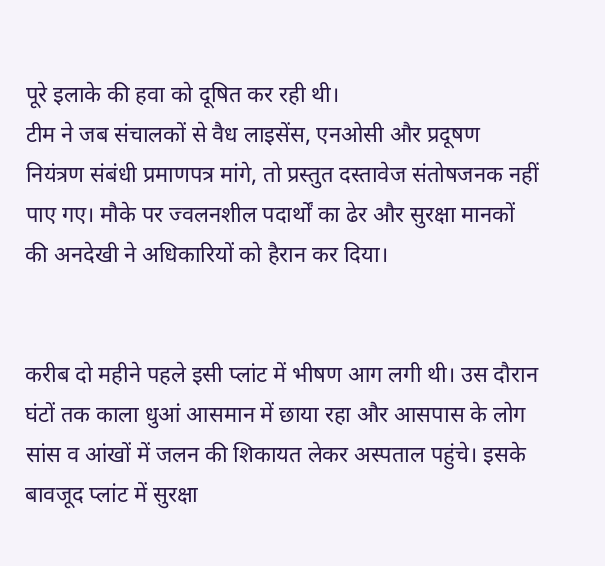पूरे इलाके की हवा को दूषित कर रही थी।
टीम ने जब संचालकों से वैध लाइसेंस, एनओसी और प्रदूषण नियंत्रण संबंधी प्रमाणपत्र मांगे, तो प्रस्तुत दस्तावेज संतोषजनक नहीं पाए गए। मौके पर ज्वलनशील पदार्थों का ढेर और सुरक्षा मानकों की अनदेखी ने अधिकारियों को हैरान कर दिया।


करीब दो महीने पहले इसी प्लांट में भीषण आग लगी थी। उस दौरान घंटों तक काला धुआं आसमान में छाया रहा और आसपास के लोग सांस व आंखों में जलन की शिकायत लेकर अस्पताल पहुंचे। इसके बावजूद प्लांट में सुरक्षा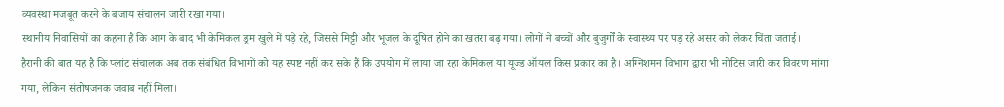व्यवस्था मजबूत करने के बजाय संचालन जारी रखा गया।
स्थानीय निवासियों का कहना है कि आग के बाद भी केमिकल ड्रम खुले में पड़े रहे, जिससे मिट्टी और भूजल के दूषित होने का खतरा बढ़ गया। लोगों ने बच्चों और बुजुर्गों के स्वास्थ्य पर पड़ रहे असर को लेकर चिंता जताई।
हैरानी की बात यह है कि प्लांट संचालक अब तक संबंधित विभागों को यह स्पष्ट नहीं कर सके हैं कि उपयोग में लाया जा रहा केमिकल या यूज्ड ऑयल किस प्रकार का है। अग्निशमन विभाग द्वारा भी नोटिस जारी कर विवरण मांगा गया, लेकिन संतोषजनक जवाब नहीं मिला।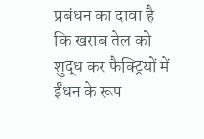प्रबंधन का दावा है कि खराब तेल को शुद्ध कर फैक्ट्रियों में ईंधन के रूप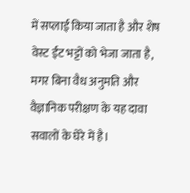में सप्लाई किया जाता है और शेष वेस्ट ईंट भट्टों को भेजा जाता है, मगर बिना वैध अनुमति और वैज्ञानिक परीक्षण के यह दावा सवालों के घेरे में है।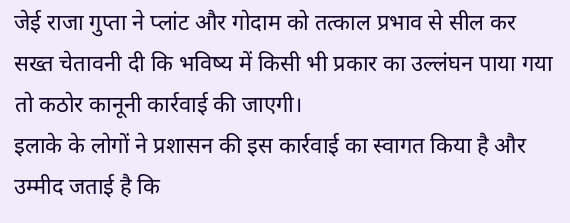जेई राजा गुप्ता ने प्लांट और गोदाम को तत्काल प्रभाव से सील कर सख्त चेतावनी दी कि भविष्य में किसी भी प्रकार का उल्लंघन पाया गया तो कठोर कानूनी कार्रवाई की जाएगी।
इलाके के लोगों ने प्रशासन की इस कार्रवाई का स्वागत किया है और उम्मीद जताई है कि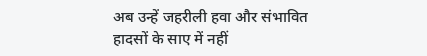अब उन्हें जहरीली हवा और संभावित हादसों के साए में नहीं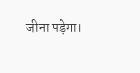जीना पड़ेगा।